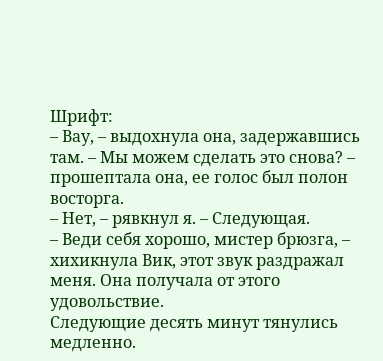Шрифт:
– Вау, – выдохнула она, задержавшись там. – Мы можем сделать это снова? – прошептала она, ее голос был полон восторга.
– Нет, – рявкнул я. – Следующая.
– Веди себя хорошо, мистер брюзга, – хихикнула Вик, этот звук раздражал меня. Она получала от этого удовольствие.
Следующие десять минут тянулись медленно.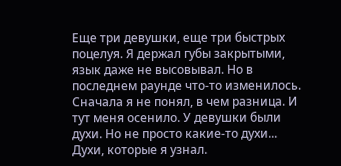Еще три девушки, еще три быстрых поцелуя. Я держал губы закрытыми, язык даже не высовывал. Но в последнем раунде что-то изменилось. Сначала я не понял, в чем разница. И тут меня осенило. У девушки были духи. Но не просто какие-то духи... Духи, которые я узнал.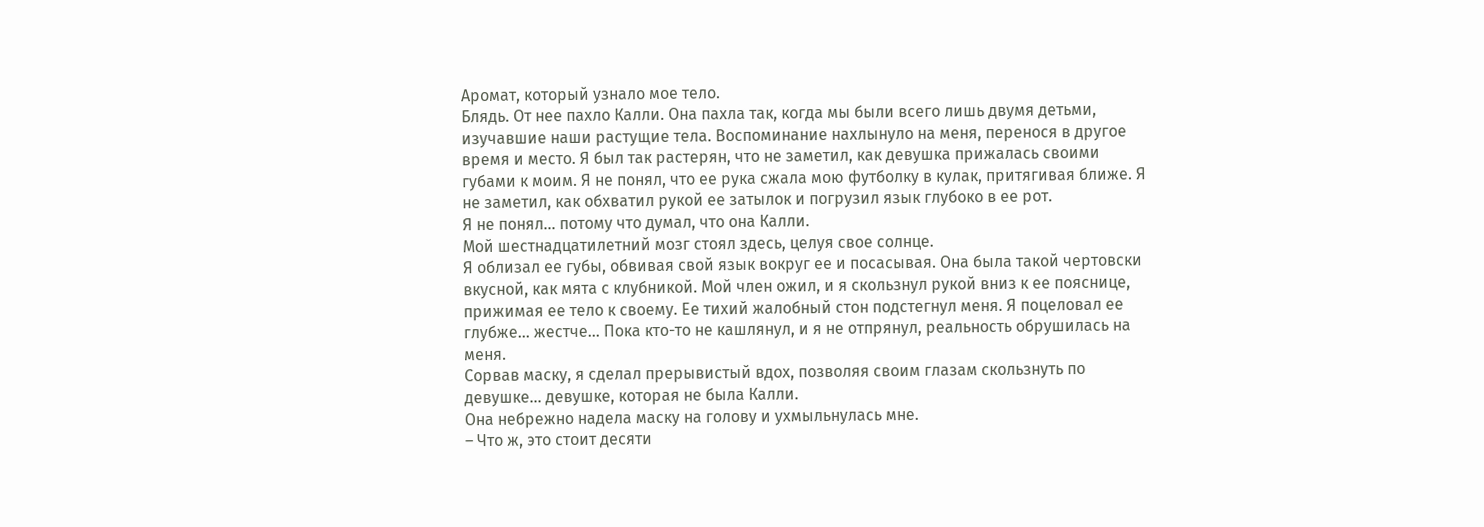Аромат, который узнало мое тело.
Блядь. От нее пахло Калли. Она пахла так, когда мы были всего лишь двумя детьми, изучавшие наши растущие тела. Воспоминание нахлынуло на меня, перенося в другое время и место. Я был так растерян, что не заметил, как девушка прижалась своими губами к моим. Я не понял, что ее рука сжала мою футболку в кулак, притягивая ближе. Я не заметил, как обхватил рукой ее затылок и погрузил язык глубоко в ее рот.
Я не понял... потому что думал, что она Калли.
Мой шестнадцатилетний мозг стоял здесь, целуя свое солнце.
Я облизал ее губы, обвивая свой язык вокруг ее и посасывая. Она была такой чертовски вкусной, как мята с клубникой. Мой член ожил, и я скользнул рукой вниз к ее пояснице, прижимая ее тело к своему. Ее тихий жалобный стон подстегнул меня. Я поцеловал ее глубже... жестче... Пока кто-то не кашлянул, и я не отпрянул, реальность обрушилась на меня.
Сорвав маску, я сделал прерывистый вдох, позволяя своим глазам скользнуть по девушке... девушке, которая не была Калли.
Она небрежно надела маску на голову и ухмыльнулась мне.
– Что ж, это стоит десяти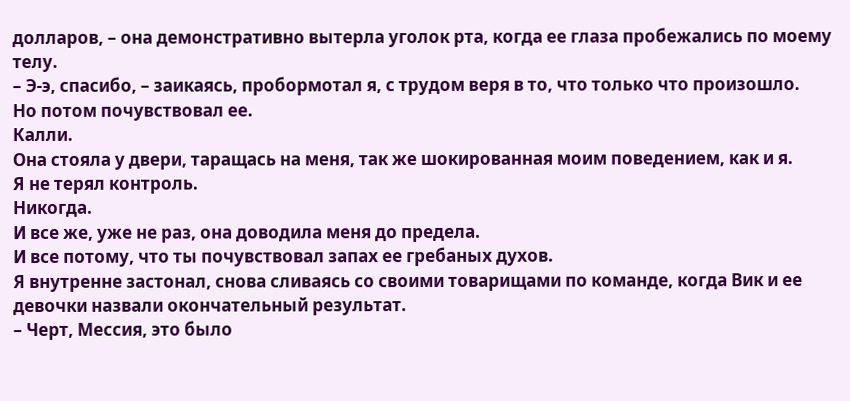долларов, – она демонстративно вытерла уголок рта, когда ее глаза пробежались по моему телу.
– Э-э, спасибо, – заикаясь, пробормотал я, с трудом веря в то, что только что произошло.
Но потом почувствовал ее.
Калли.
Она стояла у двери, таращась на меня, так же шокированная моим поведением, как и я.
Я не терял контроль.
Никогда.
И все же, уже не раз, она доводила меня до предела.
И все потому, что ты почувствовал запах ее гребаных духов.
Я внутренне застонал, снова сливаясь со своими товарищами по команде, когда Вик и ее девочки назвали окончательный результат.
– Черт, Мессия, это было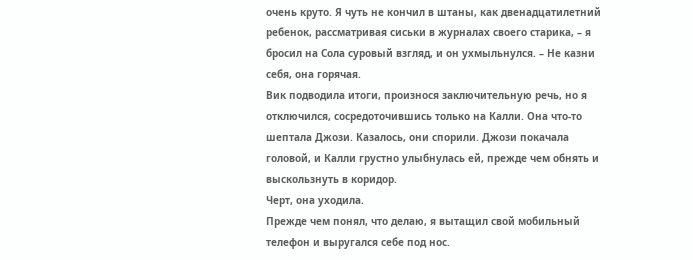очень круто. Я чуть не кончил в штаны, как двенадцатилетний ребенок, рассматривая сиськи в журналах своего старика, – я бросил на Сола суровый взгляд, и он ухмыльнулся. – Не казни себя, она горячая.
Вик подводила итоги, произнося заключительную речь, но я отключился, сосредоточившись только на Калли. Она что-то шептала Джози. Казалось, они спорили. Джози покачала головой, и Калли грустно улыбнулась ей, прежде чем обнять и выскользнуть в коридор.
Черт, она уходила.
Прежде чем понял, что делаю, я вытащил свой мобильный телефон и выругался себе под нос.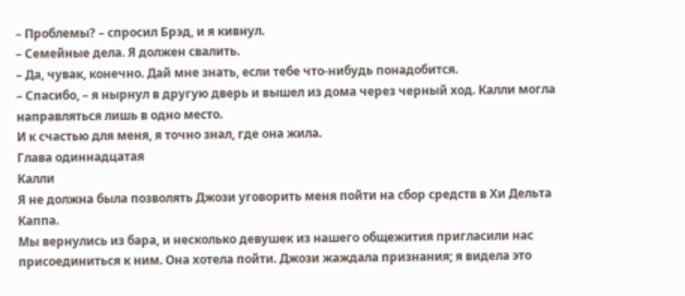– Проблемы? – спросил Брэд, и я кивнул.
– Семейные дела. Я должен свалить.
– Да, чувак, конечно. Дай мне знать, если тебе что-нибудь понадобится.
– Спасибо, – я нырнул в другую дверь и вышел из дома через черный ход. Калли могла направляться лишь в одно место.
И к счастью для меня, я точно знал, где она жила.
Глава одиннадцатая
Калли
Я не должна была позволять Джози уговорить меня пойти на сбор средств в Хи Дельта Каппа.
Мы вернулись из бара, и несколько девушек из нашего общежития пригласили нас присоединиться к ним. Она хотела пойти. Джози жаждала признания; я видела это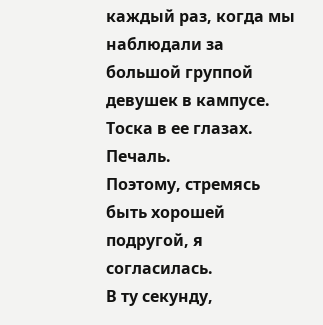каждый раз, когда мы наблюдали за большой группой девушек в кампусе. Тоска в ее глазах. Печаль.
Поэтому, стремясь быть хорошей подругой, я согласилась.
В ту секунду,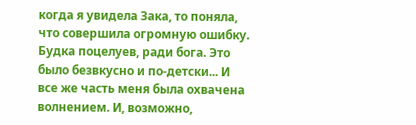когда я увидела Зака, то поняла, что совершила огромную ошибку.
Будка поцелуев, ради бога. Это было безвкусно и по-детски... И все же часть меня была охвачена волнением. И, возможно,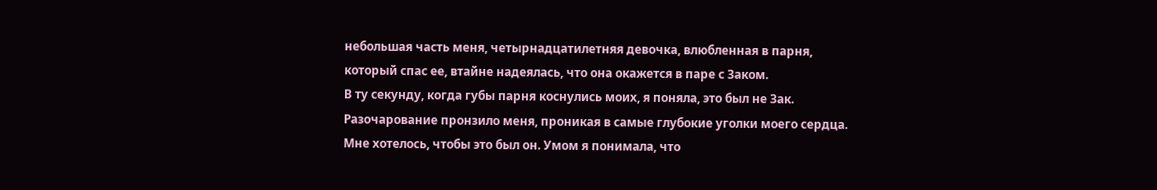небольшая часть меня, четырнадцатилетняя девочка, влюбленная в парня, который спас ее, втайне надеялась, что она окажется в паре с Заком.
В ту секунду, когда губы парня коснулись моих, я поняла, это был не Зак. Разочарование пронзило меня, проникая в самые глубокие уголки моего сердца. Мне хотелось, чтобы это был он. Умом я понимала, что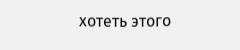хотеть этого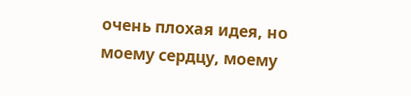очень плохая идея, но моему сердцу, моему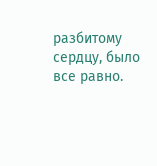разбитому сердцу, было все равно.